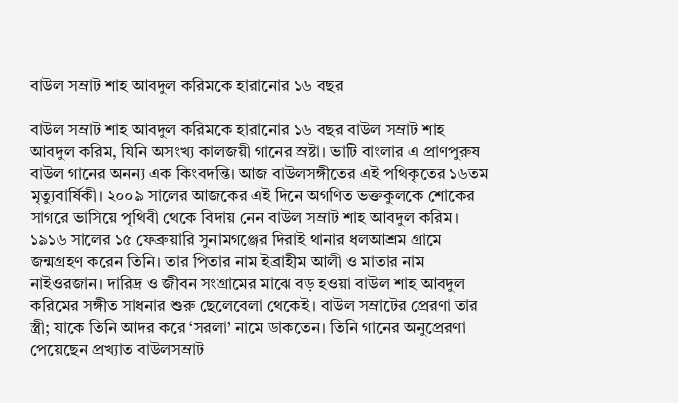বাউল সম্রাট শাহ আবদুল করিমকে হারানোর ১৬ বছর

বাউল সম্রাট শাহ আবদুল করিমকে হারানোর ১৬ বছর বাউল সম্রাট শাহ আবদুল করিম, যিনি অসংখ্য কালজয়ী গানের স্রষ্টা। ভাটি বাংলার এ প্রাণপুরুষ বাউল গানের অনন্য এক কিংবদন্তি। আজ বাউলসঙ্গীতের এই পথিকৃতের ১৬তম মৃত্যুবার্ষিকী। ২০০৯ সালের আজকের এই দিনে অগণিত ভক্তকুলকে শোকের সাগরে ভাসিয়ে পৃথিবী থেকে বিদায় নেন বাউল সম্রাট শাহ আবদুল করিম। ১৯১৬ সালের ১৫ ফেব্রুয়ারি সুনামগঞ্জের দিরাই থানার ধলআশ্রম গ্রামে জন্মগ্রহণ করেন তিনি। তার পিতার নাম ইব্রাহীম আলী ও মাতার নাম নাইওরজান। দারিদ্র ও জীবন সংগ্রামের মাঝে বড় হওয়া বাউল শাহ আবদুল করিমের সঙ্গীত সাধনার শুরু ছেলেবেলা থেকেই। বাউল সম্রাটের প্রেরণা তার স্ত্রী; যাকে তিনি আদর করে ‘সরলা’ নামে ডাকতেন। তিনি গানের অনুপ্রেরণা পেয়েছেন প্রখ্যাত বাউলসম্রাট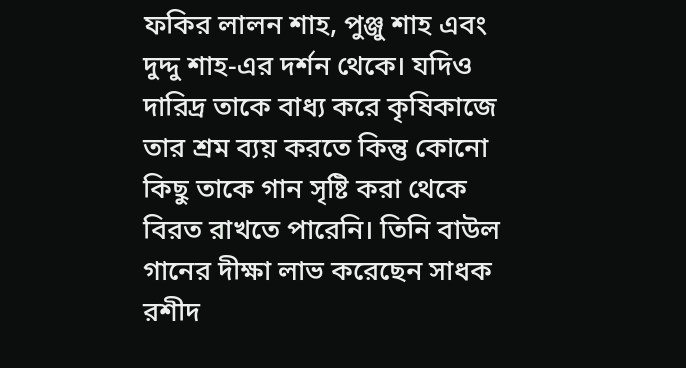ফকির লালন শাহ, পুঞ্জু শাহ এবং দুদ্দু শাহ-এর দর্শন থেকে। যদিও দারিদ্র তাকে বাধ্য করে কৃষিকাজে তার শ্রম ব্যয় করতে কিন্তু কোনো কিছু তাকে গান সৃষ্টি করা থেকে বিরত রাখতে পারেনি। তিনি বাউল গানের দীক্ষা লাভ করেছেন সাধক রশীদ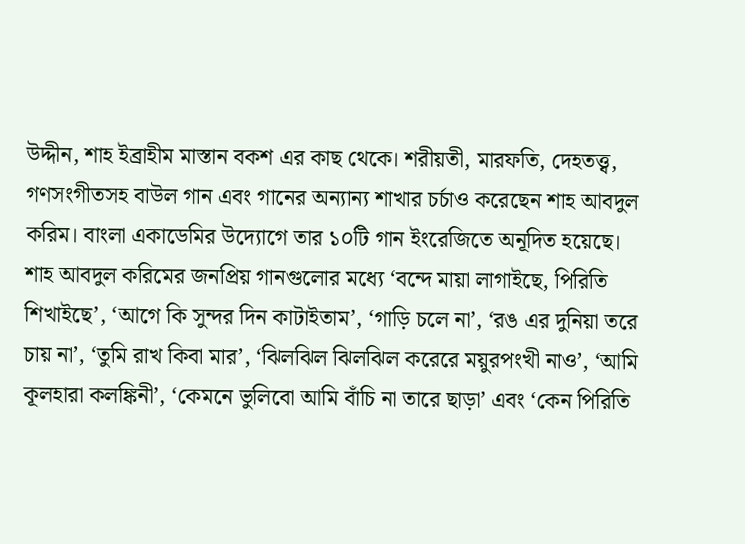উদ্দীন, শাহ ইব্রাহীম মাস্তান বকশ এর কাছ থেকে। শরীয়তী, মারফতি, দেহতত্ত্ব, গণসংগীতসহ বাউল গান এবং গানের অন্যান্য শাখার চর্চাও করেছেন শাহ আবদুল করিম। বাংলা একাডেমির উদ্যোগে তার ১০টি গান ইংরেজিতে অনূদিত হয়েছে। শাহ আবদুল করিমের জনপ্রিয় গানগুলোর মধ্যে ‘বন্দে মায়া লাগাইছে, পিরিতি শিখাইছে’, ‘আগে কি সুন্দর দিন কাটাইতাম’, ‘গাড়ি চলে না’, ‘রঙ এর দুনিয়া তরে চায় না’, ‘তুমি রাখ কিবা মার’, ‘ঝিলঝিল ঝিলঝিল করেরে ময়ুরপংখী নাও’, ‘আমি কূলহারা কলঙ্কিনী’, ‘কেমনে ভুলিবো আমি বাঁচি না তারে ছাড়া’ এবং ‘কেন পিরিতি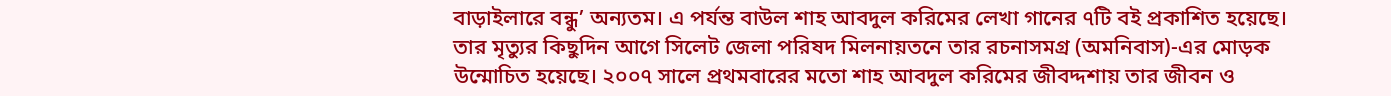বাড়াইলারে বন্ধু’ অন্যতম। এ পর্যন্ত বাউল শাহ আবদুল করিমের লেখা গানের ৭টি বই প্রকাশিত হয়েছে। তার মৃত্যুর কিছুদিন আগে সিলেট জেলা পরিষদ মিলনায়তনে তার রচনাসমগ্র (অমনিবাস)-এর মোড়ক উন্মোচিত হয়েছে। ২০০৭ সালে প্রথমবারের মতো শাহ আবদুল করিমের জীবদ্দশায় তার জীবন ও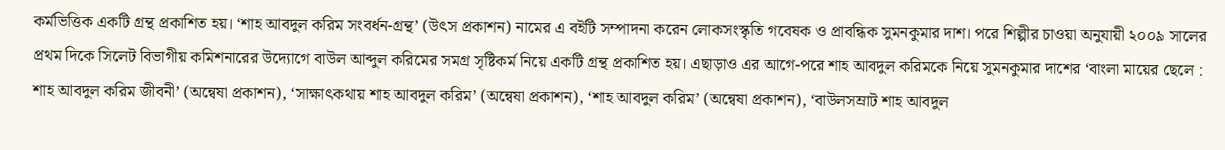কর্মভিত্তিক একটি গ্রন্থ প্রকাশিত হয়। ‘শাহ আবদুল করিম সংবর্ধন-গ্রন্থ’ (উৎস প্রকাশন) নামের এ বইটি সম্পাদনা করেন লোকসংস্কৃতি গবেষক ও প্রাবন্ধিক সুমনকুমার দাশ। পরে শিল্পীর চাওয়া অনুযায়ী ২০০৯ সালের প্রথম দিকে সিলেট বিভাগীয় কমিশনারের উদ্যোগে বাউল আব্দুল করিমের সমগ্র সৃষ্টিকর্ম নিয়ে একটি গ্রন্থ প্রকাশিত হয়। এছাড়াও এর আগে-পরে শাহ আবদুল করিমকে নিয়ে সুমনকুমার দাশের ‘বাংলা মায়ের ছেলে : শাহ আবদুল করিম জীবনী’ (অন্বেষা প্রকাশন), ‘সাক্ষাৎকথায় শাহ আবদুল করিম’ (অন্বেষা প্রকাশন), ‘শাহ আবদুল করিম’ (অন্বেষা প্রকাশন), ‘বাউলসম্রাট শাহ আবদুল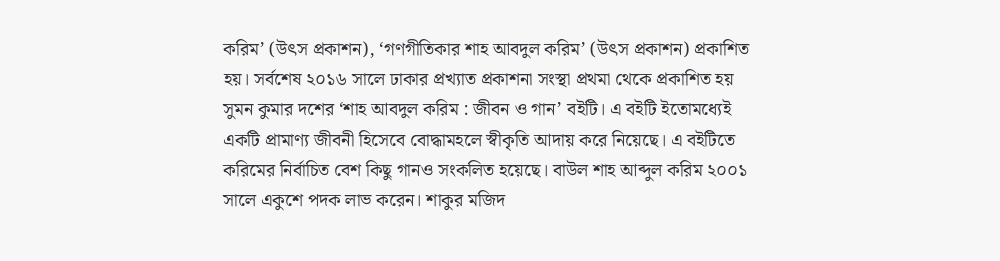করিম’ (উৎস প্রকাশন), ‘গণগীতিকার শাহ আবদুল করিম’ (উৎস প্রকাশন) প্রকাশিত হয়। সর্বশেষ ২০১৬ সালে ঢাকার প্রখ্যাত প্রকাশনা সংস্থা প্রথমা থেকে প্রকাশিত হয় সুমন কুমার দশের ‘শাহ আবদুল করিম : জীবন ও গান’ বইটি। এ বইটি ইতোমধ্যেই একটি প্রামাণ্য জীবনী হিসেবে বোদ্ধামহলে স্বীকৃতি আদায় করে নিয়েছে। এ বইটিতে করিমের নির্বাচিত বেশ কিছু গানও সংকলিত হয়েছে। বাউল শাহ আব্দুল করিম ২০০১ সালে একুশে পদক লাভ করেন। শাকুর মজিদ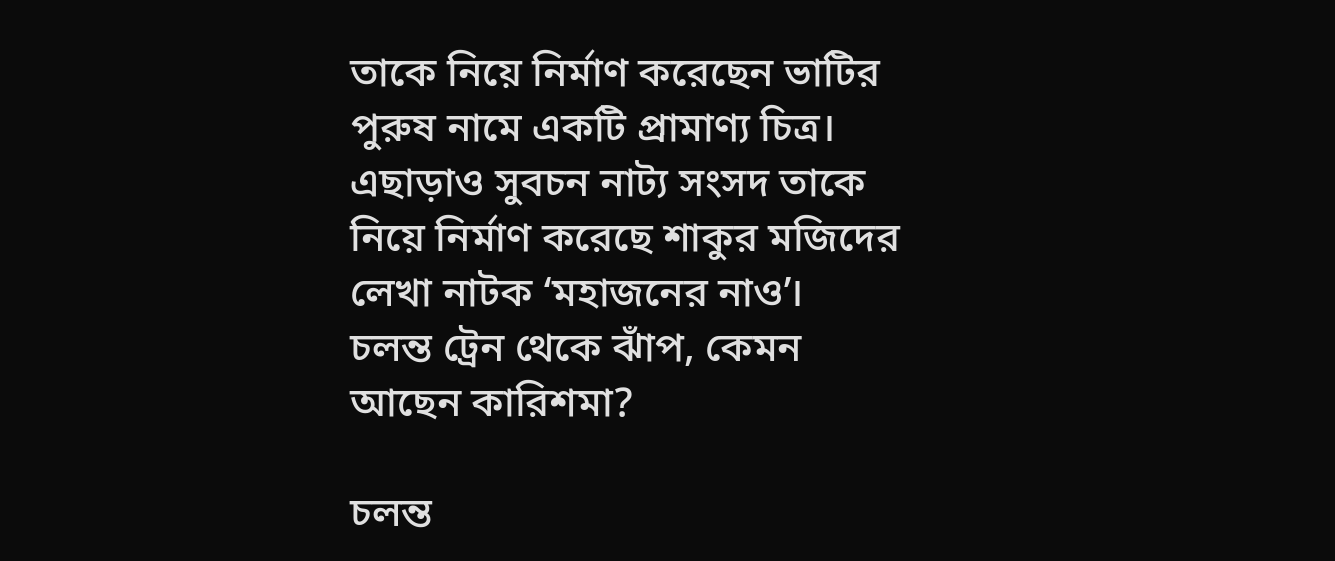তাকে নিয়ে নির্মাণ করেছেন ভাটির পুরুষ নামে একটি প্রামাণ্য চিত্র। এছাড়াও সুবচন নাট্য সংসদ তাকে নিয়ে নির্মাণ করেছে শাকুর মজিদের লেখা নাটক ‘মহাজনের নাও’।
চলন্ত ট্রেন থেকে ঝাঁপ, কেমন আছেন কারিশমা?

চলন্ত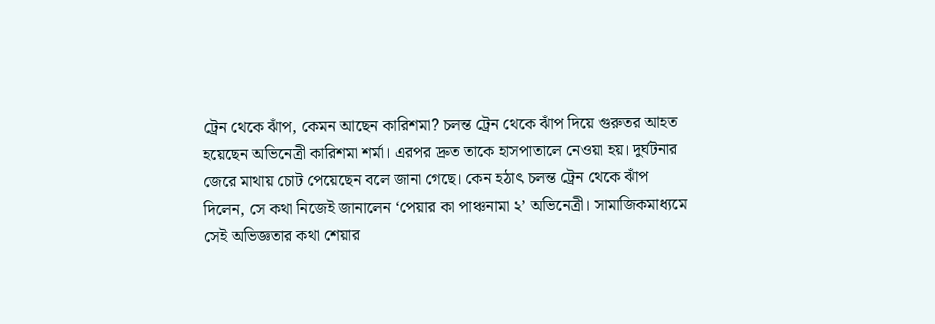ট্রেন থেকে ঝাঁপ, কেমন আছেন কারিশমা? চলন্ত ট্রেন থেকে ঝাঁপ দিয়ে গুরুতর আহত হয়েছেন অভিনেত্রী কারিশমা শর্মা। এরপর দ্রুত তাকে হাসপাতালে নেওয়া হয়। দুর্ঘটনার জেরে মাথায় চোট পেয়েছেন বলে জানা গেছে। কেন হঠাৎ চলন্ত ট্রেন থেকে ঝাঁপ দিলেন, সে কথা নিজেই জানালেন ‘পেয়ার কা পাঞ্চনামা ২’ অভিনেত্রী। সামাজিকমাধ্যমে সেই অভিজ্ঞতার কথা শেয়ার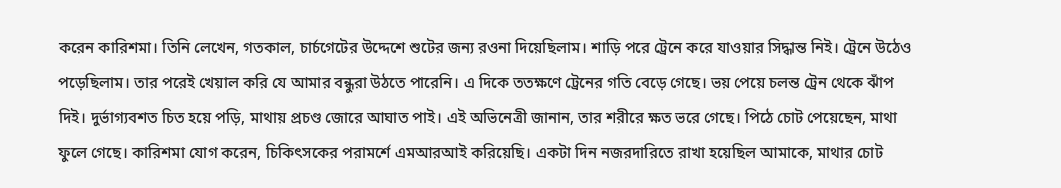করেন কারিশমা। তিনি লেখেন, গতকাল, চার্চগেটের উদ্দেশে শুটের জন্য রওনা দিয়েছিলাম। শাড়ি পরে ট্রেনে করে যাওয়ার সিদ্ধান্ত নিই। ট্রেনে উঠেও পড়েছিলাম। তার পরেই খেয়াল করি যে আমার বন্ধুরা উঠতে পারেনি। এ দিকে ততক্ষণে ট্রেনের গতি বেড়ে গেছে। ভয় পেয়ে চলন্ত ট্রেন থেকে ঝাঁপ দিই। দুর্ভাগ্যবশত চিত হয়ে পড়ি, মাথায় প্রচণ্ড জোরে আঘাত পাই। এই অভিনেত্রী জানান, তার শরীরে ক্ষত ভরে গেছে। পিঠে চোট পেয়েছেন, মাথা ফুলে গেছে। কারিশমা যোগ করেন, চিকিৎসকের পরামর্শে এমআরআই করিয়েছি। একটা দিন নজরদারিতে রাখা হয়েছিল আমাকে, মাথার চোট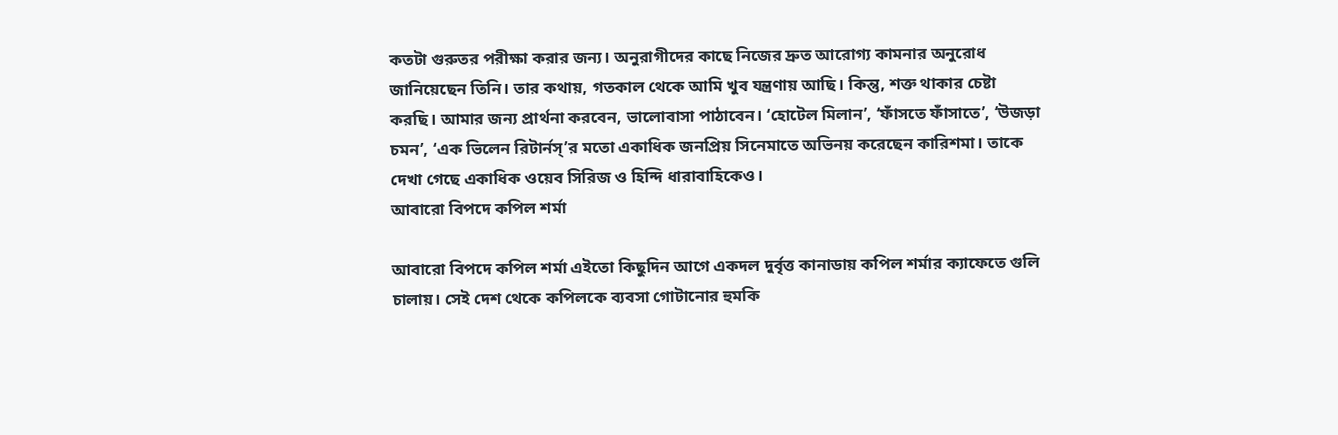কতটা গুরুতর পরীক্ষা করার জন্য। অনুরাগীদের কাছে নিজের দ্রুত আরোগ্য কামনার অনুরোধ জানিয়েছেন তিনি। তার কথায়, গতকাল থেকে আমি খুব যন্ত্রণায় আছি। কিন্তু, শক্ত থাকার চেষ্টা করছি। আমার জন্য প্রার্থনা করবেন, ভালোবাসা পাঠাবেন। ‘হোটেল মিলান’, ‘ফাঁসতে ফাঁসাতে’, ‘উজড়া চমন’, ‘এক ভিলেন রিটার্নস্’র মতো একাধিক জনপ্রিয় সিনেমাতে অভিনয় করেছেন কারিশমা। তাকে দেখা গেছে একাধিক ওয়েব সিরিজ ও হিন্দি ধারাবাহিকেও।
আবারো বিপদে কপিল শর্মা

আবারো বিপদে কপিল শর্মা এইতো কিছুদিন আগে একদল দুর্বৃত্ত কানাডায় কপিল শর্মার ক্যাফেতে গুলি চালায়। সেই দেশ থেকে কপিলকে ব্যবসা গোটানোর হুমকি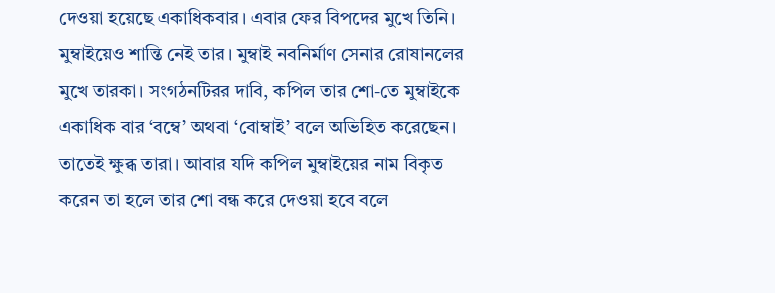দেওয়া হয়েছে একাধিকবার। এবার ফের বিপদের মুখে তিনি। মুম্বাইয়েও শান্তি নেই তার। মুম্বাই নবনির্মাণ সেনার রোষানলের মুখে তারকা। সংগঠনটিরর দাবি, কপিল তার শো-তে মুম্বাইকে একাধিক বার ‘বম্বে’ অথবা ‘বোম্বাই’ বলে অভিহিত করেছেন। তাতেই ক্ষুব্ধ তারা। আবার যদি কপিল মুম্বাইয়ের নাম বিকৃত করেন তা হলে তার শো বন্ধ করে দেওয়া হবে বলে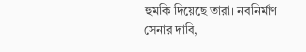হুমকি দিয়েছে তারা। নবনির্মাণ সেনার দাবি,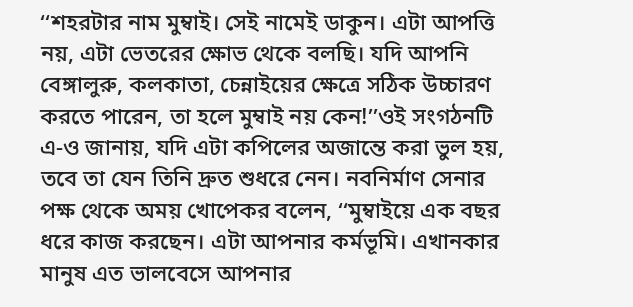‘‘শহরটার নাম মুম্বাই। সেই নামেই ডাকুন। এটা আপত্তি নয়, এটা ভেতরের ক্ষোভ থেকে বলছি। যদি আপনি বেঙ্গালুরু, কলকাতা, চেন্নাইয়ের ক্ষেত্রে সঠিক উচ্চারণ করতে পারেন, তা হলে মুম্বাই নয় কেন!’’ওই সংগঠনটি এ-ও জানায়, যদি এটা কপিলের অজান্তে করা ভুল হয়, তবে তা যেন তিনি দ্রুত শুধরে নেন। নবনির্মাণ সেনার পক্ষ থেকে অময় খোপেকর বলেন, ‘‘মুম্বাইয়ে এক বছর ধরে কাজ করছেন। এটা আপনার কর্মভূমি। এখানকার মানুষ এত ভালবেসে আপনার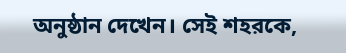অনুষ্ঠান দেখেন। সেই শহরকে,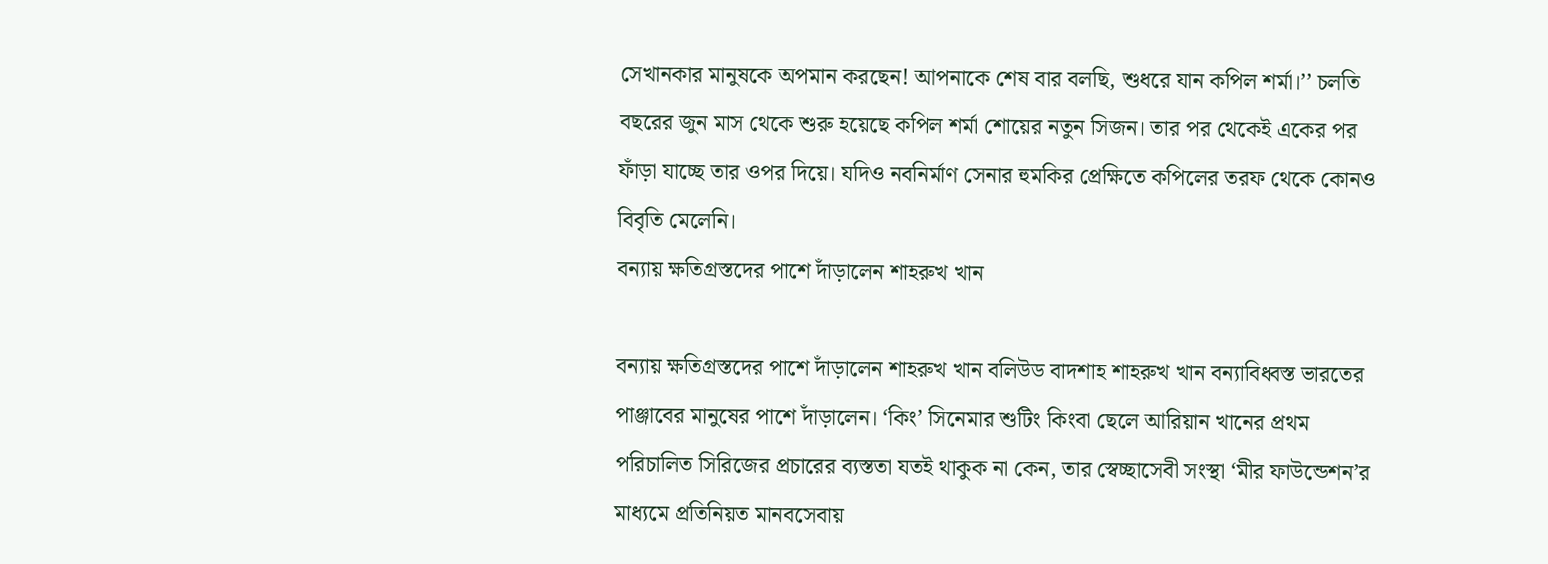সেখানকার মানুষকে অপমান করছেন! আপনাকে শেষ বার বলছি, শুধরে যান কপিল শর্মা।’’ চলতি বছরের জুন মাস থেকে শুরু হয়েছে কপিল শর্মা শোয়ের নতুন সিজন। তার পর থেকেই একের পর ফাঁড়া যাচ্ছে তার ওপর দিয়ে। যদিও নবনির্মাণ সেনার হুমকির প্রেক্ষিতে কপিলের তরফ থেকে কোনও বিবৃতি মেলেনি।
বন্যায় ক্ষতিগ্রস্তদের পাশে দাঁড়ালেন শাহরুখ খান

বন্যায় ক্ষতিগ্রস্তদের পাশে দাঁড়ালেন শাহরুখ খান বলিউড বাদশাহ শাহরুখ খান বন্যাবিধ্বস্ত ভারতের পাঞ্জাবের মানুষের পাশে দাঁড়ালেন। ‘কিং’ সিনেমার শুটিং কিংবা ছেলে আরিয়ান খানের প্রথম পরিচালিত সিরিজের প্রচারের ব্যস্ততা যতই থাকুক না কেন, তার স্বেচ্ছাসেবী সংস্থা ‘মীর ফাউন্ডেশন’র মাধ্যমে প্রতিনিয়ত মানবসেবায়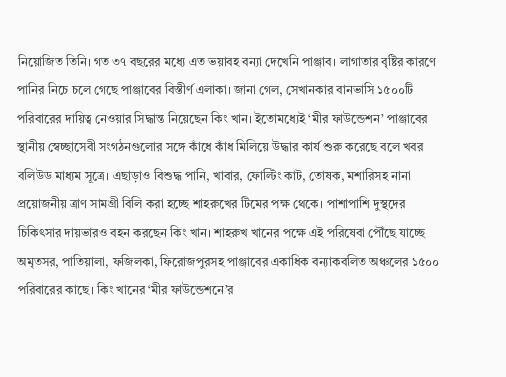নিয়োজিত তিনি। গত ৩৭ বছরের মধ্যে এত ভয়াবহ বন্যা দেখেনি পাঞ্জাব। লাগাতার বৃষ্টির কারণে পানির নিচে চলে গেছে পাঞ্জাবের বিস্তীর্ণ এলাকা। জানা গেল, সেখানকার বানভাসি ১৫০০টি পরিবারের দায়িত্ব নেওয়ার সিদ্ধান্ত নিয়েছেন কিং খান। ইতোমধ্যেই ‘মীর ফাউন্ডেশন’ পাঞ্জাবের স্থানীয় স্বেচ্ছাসেবী সংগঠনগুলোর সঙ্গে কাঁধে কাঁধ মিলিয়ে উদ্ধার কার্য শুরু করেছে বলে খবর বলিউড মাধ্যম সূত্রে। এছাড়াও বিশুদ্ধ পানি, খাবার, ফোল্টিং কাট, তোষক, মশারিসহ নানা প্রয়োজনীয় ত্রাণ সামগ্রী বিলি করা হচ্ছে শাহরুখের টিমের পক্ষ থেকে। পাশাপাশি দুস্থদের চিকিৎসার দায়ভারও বহন করছেন কিং খান। শাহরুখ খানের পক্ষে এই পরিষেবা পৌঁছে যাচ্ছে অমৃতসর, পাতিয়ালা, ফজিলকা, ফিরোজপুরসহ পাঞ্জাবের একাধিক বন্যাকবলিত অঞ্চলের ১৫০০ পরিবারের কাছে। কিং খানের ‘মীর ফাউন্ডেশনে’র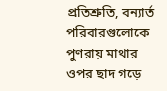প্রতিশ্রুতি, বন্যার্ত পরিবারগুলোকে পুণরায় মাথার ওপর ছাদ গড়ে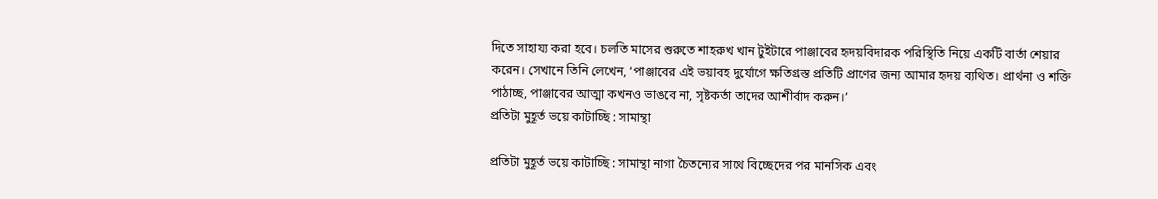দিতে সাহায্য করা হবে। চলতি মাসের শুরুতে শাহরুখ খান টুইটারে পাঞ্জাবের হৃদয়বিদারক পরিস্থিতি নিয়ে একটি বার্তা শেয়ার করেন। সেখানে তিনি লেখেন, ‘পাঞ্জাবের এই ভয়াবহ দুর্যোগে ক্ষতিগ্রস্ত প্রতিটি প্রাণের জন্য আমার হৃদয় ব্যথিত। প্রার্থনা ও শক্তি পাঠাচ্ছ, পাঞ্জাবের আত্মা কখনও ভাঙবে না, সৃষ্টকর্তা তাদের আশীর্বাদ করুন।’
প্রতিটা মুহূর্ত ভয়ে কাটাচ্ছি : সামান্থা

প্রতিটা মুহূর্ত ভয়ে কাটাচ্ছি : সামান্থা নাগা চৈতন্যের সাথে বিচ্ছেদের পর মানসিক এবং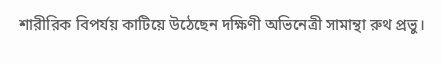শারীরিক বিপর্যয় কাটিয়ে উঠেছেন দক্ষিণী অভিনেত্রী সামান্থা রুথ প্রভু।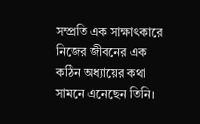সম্প্রতি এক সাক্ষাৎকারে নিজের জীবনের এক কঠিন অধ্যায়ের কথা সামনে এনেছেন তিনি।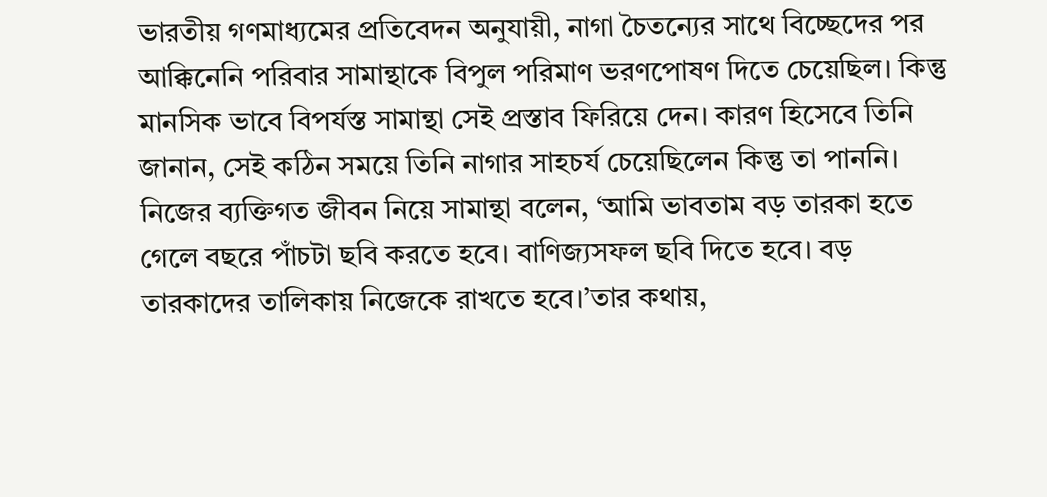ভারতীয় গণমাধ্যমের প্রতিবেদন অনুযায়ী, নাগা চৈতন্যের সাথে বিচ্ছেদের পর আক্কিনেনি পরিবার সামান্থাকে বিপুল পরিমাণ ভরণপোষণ দিতে চেয়েছিল। কিন্তু মানসিক ভাবে বিপর্যস্ত সামান্থা সেই প্রস্তাব ফিরিয়ে দেন। কারণ হিসেবে তিনি জানান, সেই কঠিন সময়ে তিনি নাগার সাহচর্য চেয়েছিলেন কিন্তু তা পাননি। নিজের ব্যক্তিগত জীবন নিয়ে সামান্থা বলেন, ‘আমি ভাবতাম বড় তারকা হতে গেলে বছরে পাঁচটা ছবি করতে হবে। বাণিজ্যসফল ছবি দিতে হবে। বড় তারকাদের তালিকায় নিজেকে রাখতে হবে।’তার কথায়,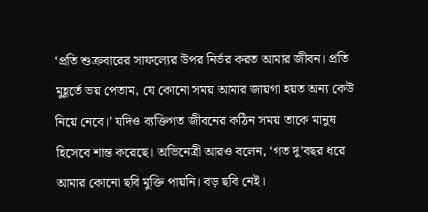‘প্রতি শুক্রবারের সাফল্যের উপর নির্ভর করত আমার জীবন। প্রতি মুহূর্তে ভয় পেতাম, যে কোনো সময় আমার জায়গা হয়ত অন্য কেউ নিয়ে নেবে।’ যদিও ব্যক্তিগত জীবনের কঠিন সময় তাকে মানুষ হিসেবে শান্ত করেছে। অভিনেত্রী আরও বলেন, ‘গত দু’বছর ধরে আমার কোনো ছবি মুক্তি পায়নি। বড় ছবি নেই।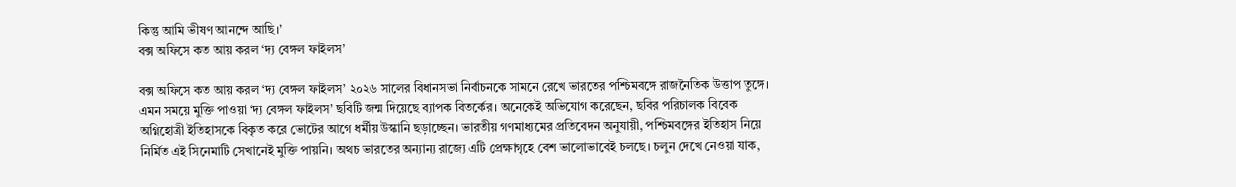কিন্তু আমি ভীষণ আনন্দে আছি।’
বক্স অফিসে কত আয় করল ‘দ্য বেঙ্গল ফাইলস’

বক্স অফিসে কত আয় করল ‘দ্য বেঙ্গল ফাইলস’ ২০২৬ সালের বিধানসভা নির্বাচনকে সামনে রেখে ভারতের পশ্চিমবঙ্গে রাজনৈতিক উত্তাপ তুঙ্গে। এমন সময়ে মুক্তি পাওয়া ‘দ্য বেঙ্গল ফাইলস’ ছবিটি জন্ম দিয়েছে ব্যাপক বিতর্কের। অনেকেই অভিযোগ করেছেন, ছবির পরিচালক বিবেক অগ্নিহোত্রী ইতিহাসকে বিকৃত করে ভোটের আগে ধর্মীয় উস্কানি ছড়াচ্ছেন। ভারতীয় গণমাধ্যমের প্রতিবেদন অনুযায়ী, পশ্চিমবঙ্গের ইতিহাস নিয়ে নির্মিত এই সিনেমাটি সেখানেই মুক্তি পায়নি। অথচ ভারতের অন্যান্য রাজ্যে এটি প্রেক্ষাগৃহে বেশ ভালোভাবেই চলছে। চলুন দেখে নেওয়া যাক,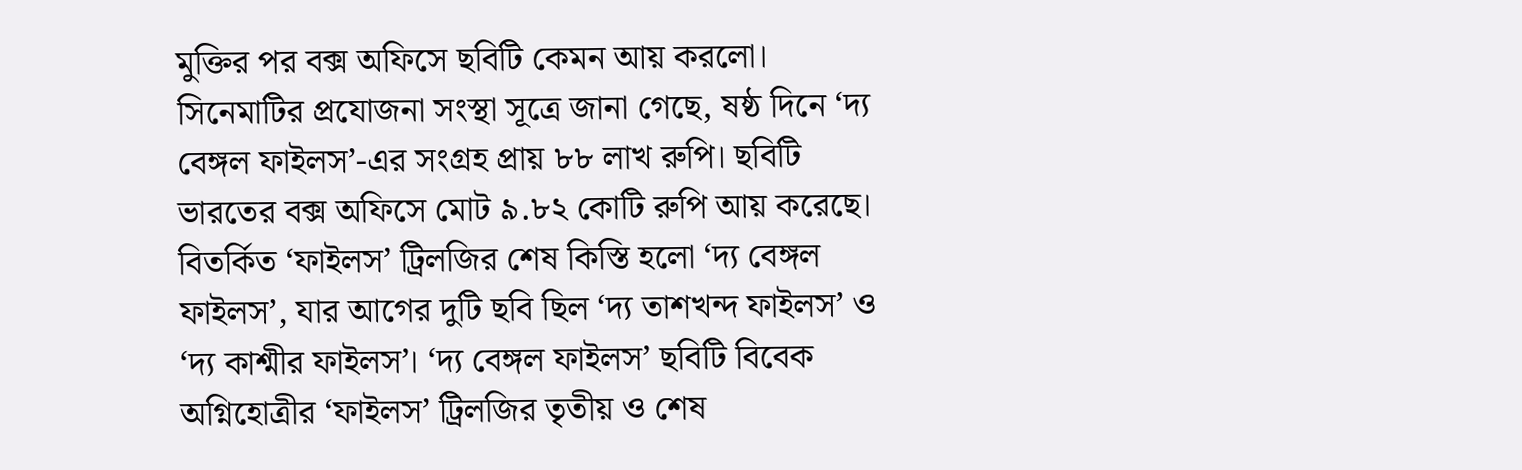মুক্তির পর বক্স অফিসে ছবিটি কেমন আয় করলো। সিনেমাটির প্রযোজনা সংস্থা সূত্রে জানা গেছে, ষষ্ঠ দিনে ‘দ্য বেঙ্গল ফাইলস’-এর সংগ্রহ প্রায় ৮৮ লাখ রুপি। ছবিটি ভারতের বক্স অফিসে মোট ৯.৮২ কোটি রুপি আয় করেছে। বিতর্কিত ‘ফাইলস’ ট্রিলজির শেষ কিস্তি হলো ‘দ্য বেঙ্গল ফাইলস’, যার আগের দুটি ছবি ছিল ‘দ্য তাশখন্দ ফাইলস’ ও ‘দ্য কাশ্মীর ফাইলস’। ‘দ্য বেঙ্গল ফাইলস’ ছবিটি বিবেক অগ্নিহোত্রীর ‘ফাইলস’ ট্রিলজির তৃতীয় ও শেষ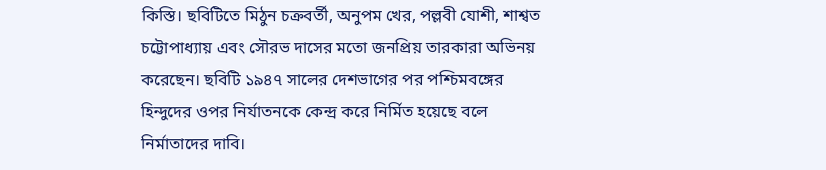কিস্তি। ছবিটিতে মিঠুন চক্রবর্তী, অনুপম খের, পল্লবী যোশী, শাশ্বত চট্টোপাধ্যায় এবং সৌরভ দাসের মতো জনপ্রিয় তারকারা অভিনয় করেছেন। ছবিটি ১৯৪৭ সালের দেশভাগের পর পশ্চিমবঙ্গের হিন্দুদের ওপর নির্যাতনকে কেন্দ্র করে নির্মিত হয়েছে বলে নির্মাতাদের দাবি।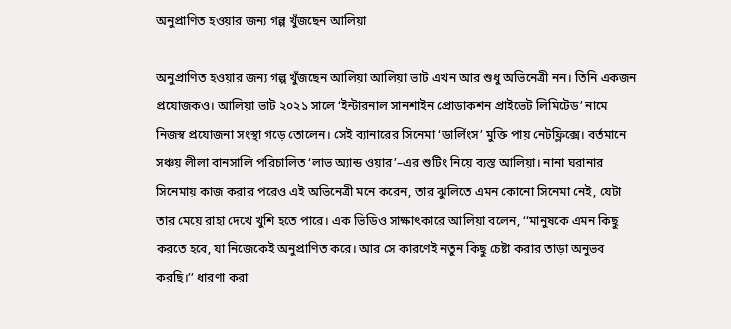অনুপ্রাণিত হওয়ার জন্য গল্প খুঁজছেন আলিয়া

অনুপ্রাণিত হওয়ার জন্য গল্প খুঁজছেন আলিয়া আলিয়া ভাট এখন আর শুধু অভিনেত্রী নন। তিনি একজন প্রযোজকও। আলিয়া ভাট ২০২১ সালে ‘ইন্টারনাল সানশাইন প্রোডাকশন প্রাইভেট লিমিটেড’ নামে নিজস্ব প্রযোজনা সংস্থা গড়ে তোলেন। সেই ব্যানারের সিনেমা ‘ডার্লিংস’ মুক্তি পায় নেটফ্লিক্সে। বর্তমানে সঞ্চয় লীলা বানসালি পরিচালিত ‘লাভ অ্যান্ড ওয়ার’–এর শুটিং নিয়ে ব্যস্ত আলিয়া। নানা ঘরানার সিনেমায় কাজ করার পরেও এই অভিনেত্রী মনে করেন, তার ঝুলিতে এমন কোনো সিনেমা নেই, যেটা তার মেয়ে রাহা দেখে খুশি হতে পারে। এক ভিডিও সাক্ষাৎকারে আলিয়া বলেন, ‘‘মানুষকে এমন কিছু করতে হবে, যা নিজেকেই অনুপ্রাণিত করে। আর সে কারণেই নতুন কিছু চেষ্টা করার তাড়া অনুভব করছি।’’ ধারণা করা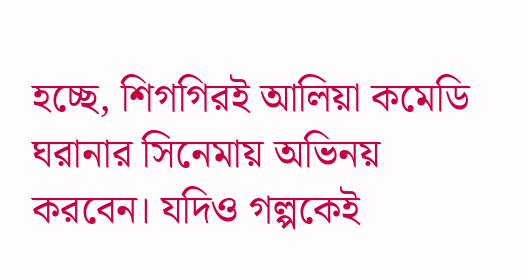হচ্ছে, শিগগিরই আলিয়া কমেডি ঘরানার সিনেমায় অভিনয় করবেন। যদিও গল্পকেই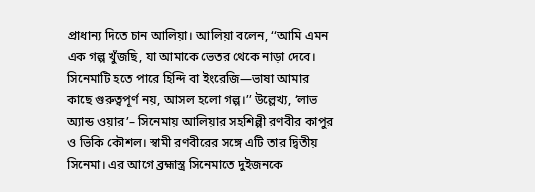প্রাধান্য দিতে চান আলিয়া। আলিয়া বলেন, ‘‘আমি এমন এক গল্প খুঁজছি, যা আমাকে ভেতর থেকে নাড়া দেবে। সিনেমাটি হতে পারে হিন্দি বা ইংরেজি—ভাষা আমার কাছে গুরুত্বপূর্ণ নয়, আসল হলো গল্প।’’ উল্লেখ্য, ‘লাভ অ্যান্ড ওয়ার’– সিনেমায় আলিয়ার সহশিল্পী রণবীর কাপুর ও ভিকি কৌশল। স্বামী রণবীরের সঙ্গে এটি তার দ্বিতীয় সিনেমা। এর আগে ব্রহ্মাস্ত্র সিনেমাতে দুইজনকে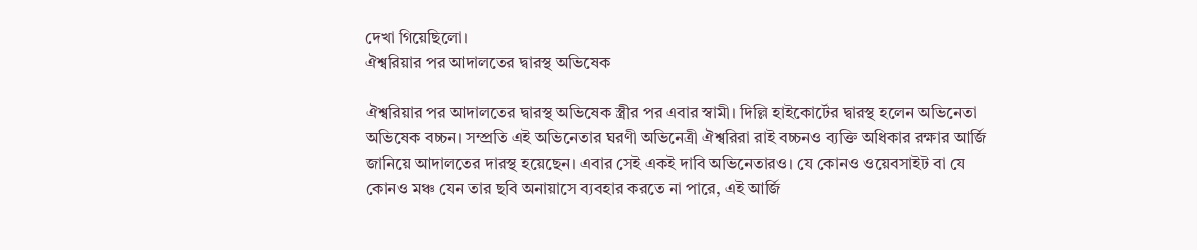দেখা গিয়েছিলো।
ঐশ্বরিয়ার পর আদালতের দ্বারস্থ অভিষেক

ঐশ্বরিয়ার পর আদালতের দ্বারস্থ অভিষেক স্ত্রীর পর এবার স্বামী। দিল্লি হাইকোর্টের দ্বারস্থ হলেন অভিনেতা অভিষেক বচ্চন। সম্প্রতি এই অভিনেতার ঘরণী অভিনেত্রী ঐশ্বরিরা রাই বচ্চনও ব্যক্তি অধিকার রক্ষার আর্জি জানিয়ে আদালতের দারস্থ হয়েছেন। এবার সেই একই দাবি অভিনেতারও। যে কোনও ওয়েবসাইট বা যে কোনও মঞ্চ যেন তার ছবি অনায়াসে ব্যবহার করতে না পারে, এই আর্জি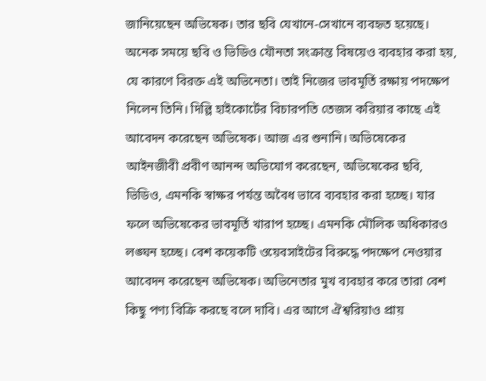জানিয়েছেন অভিষেক। তার ছবি যেখানে-সেখানে ব্যবহৃত হয়েছে। অনেক সময়ে ছবি ও ভিডিও যৌনতা সংক্রান্ত বিষয়েও ব্যবহার করা হয়, যে কারণে বিরক্ত এই অভিনেতা। তাই নিজের ভাবমূর্তি রক্ষায় পদক্ষেপ নিলেন তিনি। দিল্লি হাইকোর্টের বিচারপতি তেজস করিয়ার কাছে এই আবেদন করেছেন অভিষেক। আজ এর শুনানি। অভিষেকের আইনজীবী প্রবীণ আনন্দ অভিযোগ করেছেন, অভিষেকের ছবি, ভিডিও, এমনকি স্বাক্ষর পর্যন্ত অবৈধ ভাবে ব্যবহার করা হচ্ছে। যার ফলে অভিষেকের ভাবমূর্তি খারাপ হচ্ছে। এমনকি মৌলিক অধিকারও লঙ্ঘন হচ্ছে। বেশ কয়েকটি ওয়েবসাইটের বিরুদ্ধে পদক্ষেপ নেওয়ার আবেদন করেছেন অভিষেক। অভিনেতার মুখ ব্যবহার করে তারা বেশ কিছু পণ্য বিক্রি করছে বলে দাবি। এর আগে ঐশ্বরিয়াও প্রায়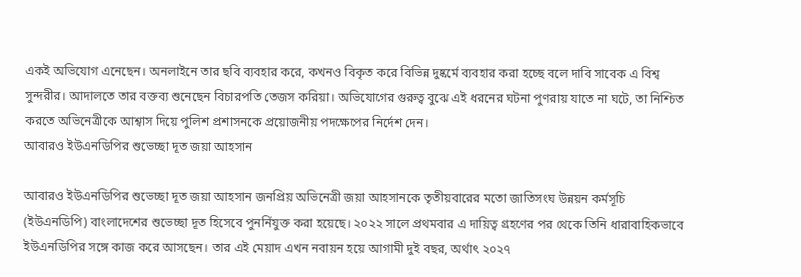একই অভিযোগ এনেছেন। অনলাইনে তার ছবি ব্যবহার করে, কখনও বিকৃত করে বিভিন্ন দুষ্কর্মে ব্যবহার করা হচ্ছে বলে দাবি সাবেক এ বিশ্ব সুন্দরীর। আদালতে তার বক্তব্য শুনেছেন বিচারপতি তেজস করিয়া। অভিযোগের গুরুত্ব বুঝে এই ধরনের ঘটনা পুণরায় যাতে না ঘটে, তা নিশ্চিত করতে অভিনেত্রীকে আশ্বাস দিয়ে পুলিশ প্রশাসনকে প্রয়োজনীয় পদক্ষেপের নির্দেশ দেন।
আবারও ইউএনডিপির শুভেচ্ছা দূত জয়া আহসান

আবারও ইউএনডিপির শুভেচ্ছা দূত জয়া আহসান জনপ্রিয় অভিনেত্রী জয়া আহসানকে তৃতীয়বারের মতো জাতিসংঘ উন্নয়ন কর্মসূচি (ইউএনডিপি) বাংলাদেশের শুভেচ্ছা দূত হিসেবে পুনর্নিযুক্ত করা হয়েছে। ২০২২ সালে প্রথমবার এ দায়িত্ব গ্রহণের পর থেকে তিনি ধারাবাহিকভাবে ইউএনডিপির সঙ্গে কাজ করে আসছেন। তার এই মেয়াদ এখন নবায়ন হয়ে আগামী দুই বছর, অর্থাৎ ২০২৭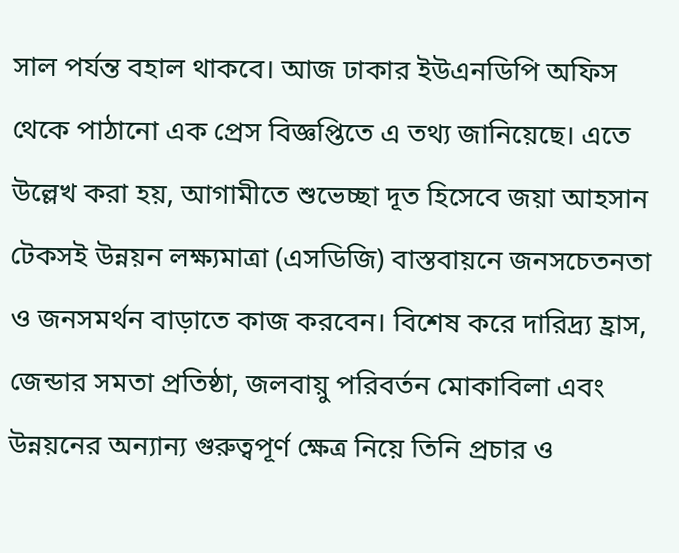সাল পর্যন্ত বহাল থাকবে। আজ ঢাকার ইউএনডিপি অফিস থেকে পাঠানো এক প্রেস বিজ্ঞপ্তিতে এ তথ্য জানিয়েছে। এতে উল্লেখ করা হয়, আগামীতে শুভেচ্ছা দূত হিসেবে জয়া আহসান টেকসই উন্নয়ন লক্ষ্যমাত্রা (এসডিজি) বাস্তবায়নে জনসচেতনতা ও জনসমর্থন বাড়াতে কাজ করবেন। বিশেষ করে দারিদ্র্য হ্রাস, জেন্ডার সমতা প্রতিষ্ঠা, জলবায়ু পরিবর্তন মোকাবিলা এবং উন্নয়নের অন্যান্য গুরুত্বপূর্ণ ক্ষেত্র নিয়ে তিনি প্রচার ও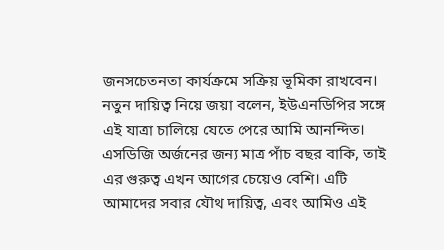জনসচেতনতা কার্যক্রমে সক্রিয় ভূমিকা রাখবেন। নতুন দায়িত্ব নিয়ে জয়া বলেন, ইউএনডিপির সঙ্গে এই যাত্রা চালিয়ে যেতে পেরে আমি আনন্দিত। এসডিজি অর্জনের জন্য মাত্র পাঁচ বছর বাকি, তাই এর গুরুত্ব এখন আগের চেয়েও বেশি। এটি আমাদের সবার যৌথ দায়িত্ব, এবং আমিও এই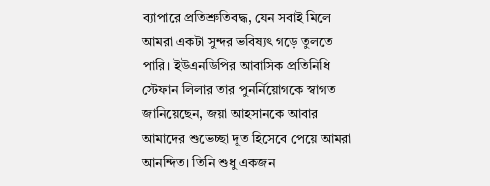ব্যাপারে প্রতিশ্রুতিবদ্ধ, যেন সবাই মিলে আমরা একটা সুন্দর ভবিষ্যৎ গড়ে তুলতে পারি। ইউএনডিপির আবাসিক প্রতিনিধি স্টেফান লিলার তার পুনর্নিয়োগকে স্বাগত জানিয়েছেন, জয়া আহসানকে আবার আমাদের শুভেচ্ছা দূত হিসেবে পেয়ে আমরা আনন্দিত। তিনি শুধু একজন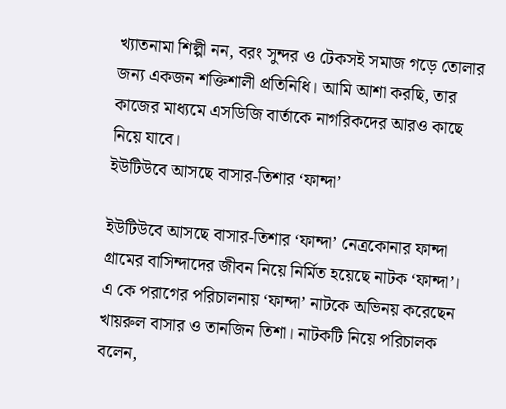খ্যাতনামা শিল্পী নন, বরং সুন্দর ও টেকসই সমাজ গড়ে তোলার জন্য একজন শক্তিশালী প্রতিনিধি। আমি আশা করছি, তার কাজের মাধ্যমে এসডিজি বার্তাকে নাগরিকদের আরও কাছে নিয়ে যাবে।
ইউটিউবে আসছে বাসার-তিশার ‘ফান্দা’

ইউটিউবে আসছে বাসার-তিশার ‘ফান্দা’ নেত্রকোনার ফান্দা গ্রামের বাসিন্দাদের জীবন নিয়ে নির্মিত হয়েছে নাটক ‘ফান্দা’। এ কে পরাগের পরিচালনায় ‘ফান্দা’ নাটকে অভিনয় করেছেন খায়রুল বাসার ও তানজিন তিশা। নাটকটি নিয়ে পরিচালক বলেন,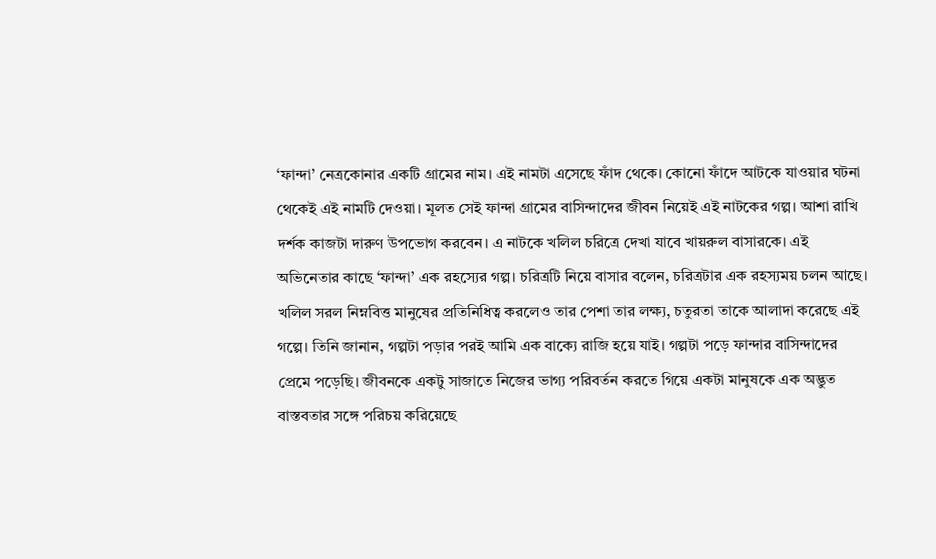‘ফান্দা’ নেত্রকোনার একটি গ্রামের নাম। এই নামটা এসেছে ফাঁদ থেকে। কোনো ফাঁদে আটকে যাওয়ার ঘটনা থেকেই এই নামটি দেওয়া। মূলত সেই ফান্দা গ্রামের বাসিন্দাদের জীবন নিয়েই এই নাটকের গল্প। আশা রাখি দর্শক কাজটা দারুণ উপভোগ করবেন। এ নাটকে খলিল চরিত্রে দেখা যাবে খায়রুল বাসারকে। এই অভিনেতার কাছে ‘ফান্দা’ এক রহস্যের গল্প। চরিত্রটি নিয়ে বাসার বলেন, চরিত্রটার এক রহস্যময় চলন আছে। খলিল সরল নিম্নবিত্ত মানুষের প্রতিনিধিত্ব করলেও তার পেশা তার লক্ষ্য, চতুরতা তাকে আলাদা করেছে এই গল্পে। তিনি জানান, গল্পটা পড়ার পরই আমি এক বাক্যে রাজি হয়ে যাই। গল্পটা পড়ে ফান্দার বাসিন্দাদের প্রেমে পড়েছি। জীবনকে একটু সাজাতে নিজের ভাগ্য পরিবর্তন করতে গিয়ে একটা মানুষকে এক অদ্ভুত বাস্তবতার সঙ্গে পরিচয় করিয়েছে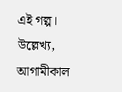এই গল্প। উল্লেখ্য, আগামীকাল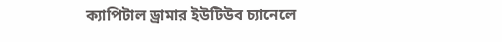ক্যাপিটাল ড্রামার ইউটিউব চ্যানেলে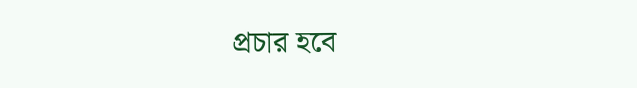প্রচার হবে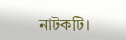নাটকটি।